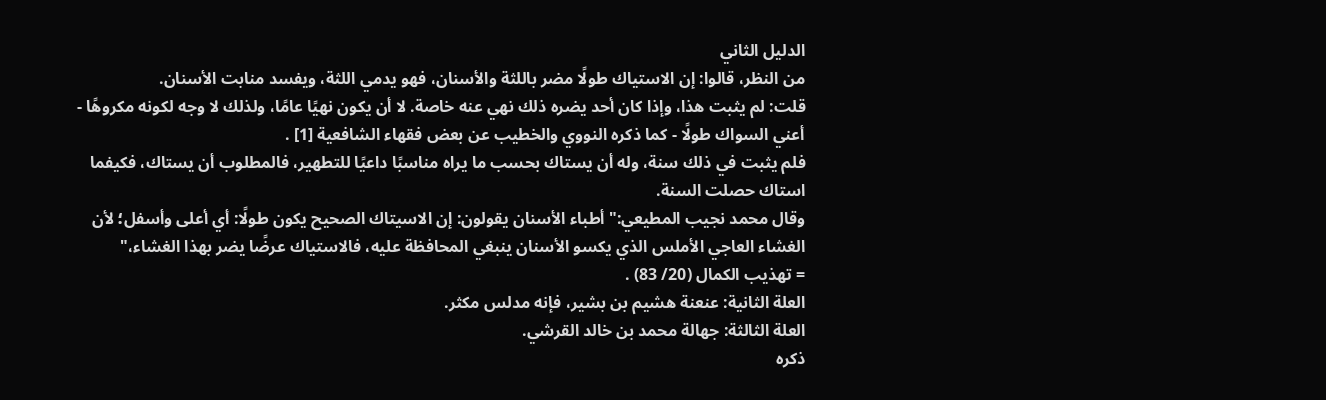الدليل الثاني
من النظر، قالوا: إن الاستياك طولًا مضر باللثة والأسنان، فهو يدمي اللثة، ويفسد منابت الأسنان.
قلت: لم يثبت هذا، وإذا كان أحد يضره ذلك نهي عنه خاصة. لا أن يكون نهيًا عامًا، ولذلك لا وجه لكونه مكروهًا - أعني السواك طولًا - كما ذكره النووي والخطيب عن بعض فقهاء الشافعية [1] .
فلم يثبت في ذلك سنة، وله أن يستاك بحسب ما يراه مناسبًا داعيًا للتطهير، فالمطلوب أن يستاك، فكيفما استاك حصلت السنة.
وقال محمد نجيب المطيعي:"أطباء الأسنان يقولون: إن الاسيتاك الصحيح يكون طولًا: أي أعلى وأسفل؛ لأن الغشاء العاجي الأملس الذي يكسو الأسنان ينبغي المحافظة عليه، فالاستياك عرضًا يضر بهذا الغشاء،"
= تهذيب الكمال (20/ 83) .
العلة الثانية: عنعنة هشيم بن بشير، فإنه مدلس مكثر.
العلة الثالثة: جهالة محمد بن خالد القرشي.
ذكره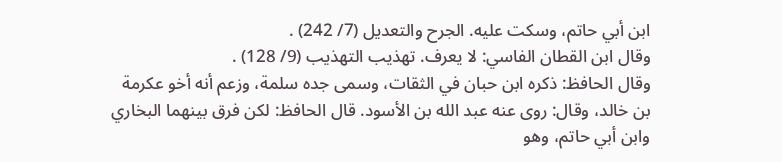ابن أبي حاتم، وسكت عليه. الجرح والتعديل (7/ 242) .
وقال ابن القطان الفاسي: لا يعرف. تهذيب التهذيب (9/ 128) .
وقال الحافظ: ذكره ابن حبان في الثقات، وسمى جده سلمة، وزعم أنه أخو عكرمة بن خالد، وقال: روى عنه عبد الله بن الأسود. قال الحافظ: لكن فرق بينهما البخاري وابن أبي حاتم، وهو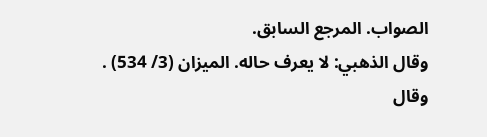الصواب. المرجع السابق.
وقال الذهبي: لا يعرف حاله. الميزان (3/ 534) .
وقال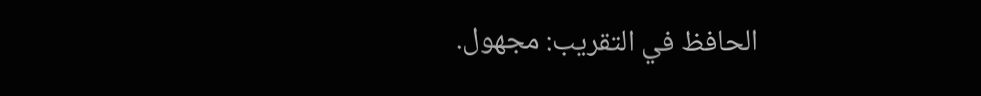الحافظ في التقريب: مجهول.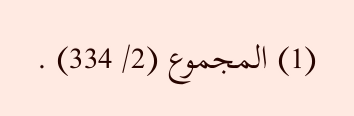(1) المجموع (2/ 334) .